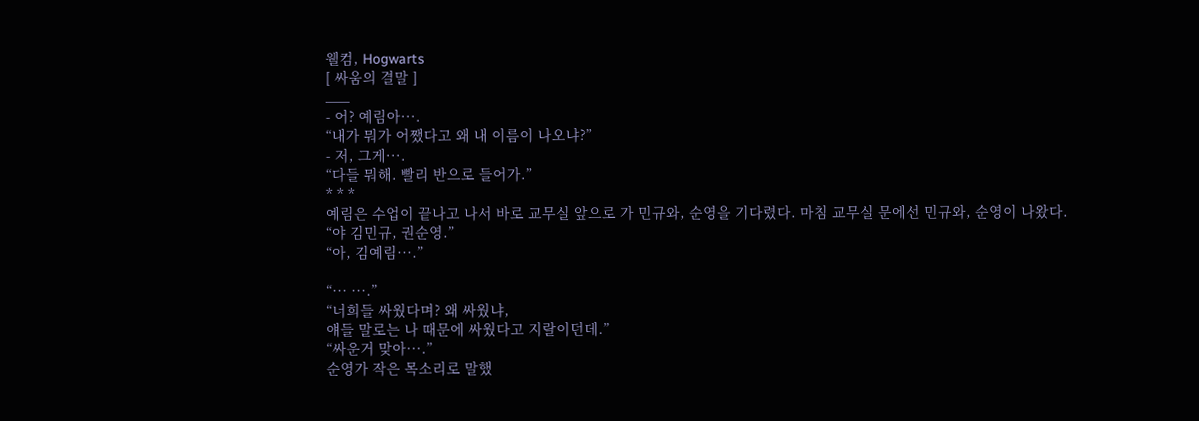웰컴, Hogwarts
[ 싸움의 결말 ]
___
- 어? 예림아···.
“내가 뭐가 어쨌다고 왜 내 이름이 나오냐?”
- 저, 그게···.
“다들 뭐해. 빨리 반으로 들어가.”
* * *
예림은 수업이 끝나고 나서 바로 교무실 앞으로 가 민규와, 순영을 기다렸다. 마침 교무실 문에선 민규와, 순영이 나왔다.
“야 김민규, 권순영.”
“아, 김예림···.”

“··· ···.”
“너희들 싸웠다며? 왜 싸웠냐,
얘들 말로는 나 때문에 싸웠다고 지랄이던데.”
“싸운거 맞아···.”
순영가 작은 목소리로 말했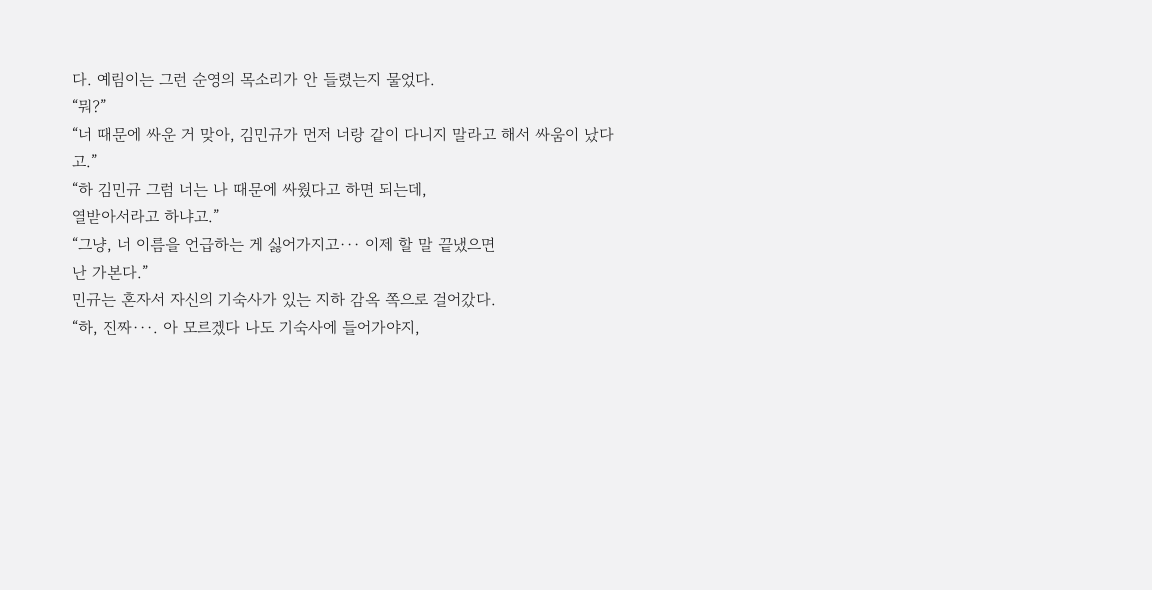다. 예림이는 그런 순영의 목소리가 안 들렸는지 물었다.
“뭐?”
“너 때문에 싸운 거 맞아, 김민규가 먼저 너랑 같이 다니지 말라고 해서 싸움이 났다고.”
“하 김민규 그럼 너는 나 때문에 싸웠다고 하면 되는데,
열받아서라고 하냐고.”
“그냥, 너 이름을 언급하는 게 싫어가지고··· 이제 할 말 끝냈으면
난 가본다.”
민규는 혼자서 자신의 기숙사가 있는 지하 감옥 쪽으로 걸어갔다.
“하, 진짜···. 아 모르겠다 나도 기숙사에 들어가야지,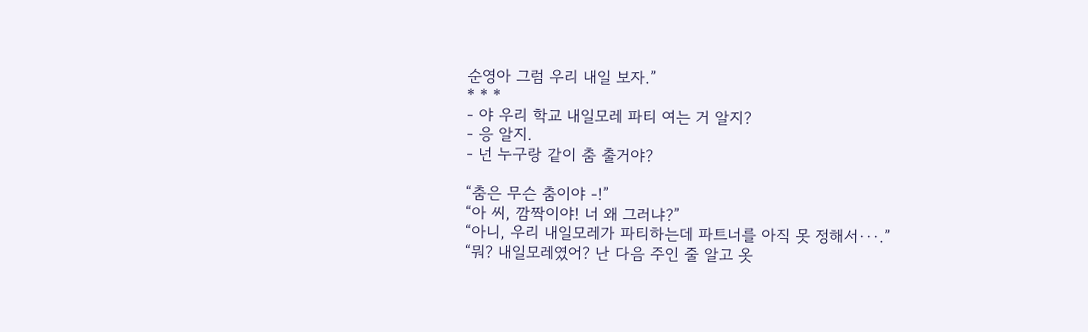순영아 그럼 우리 내일 보자.”
* * *
- 야 우리 학교 내일모레 파티 여는 거 알지?
- 응 알지.
- 넌 누구랑 같이 춤 출거야?

“춤은 무슨 춤이야 -!”
“아 씨, 깜짝이야! 너 왜 그러냐?”
“아니, 우리 내일모레가 파티하는데 파트너를 아직 못 정해서···.”
“뭐? 내일모레였어? 난 다음 주인 줄 알고 옷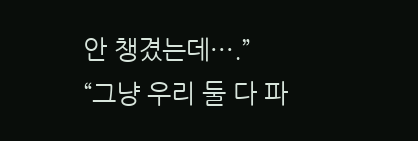안 챙겼는데···.”
“그냥 우리 둘 다 파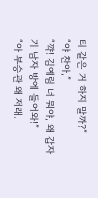티 같은 거 하지 말까?”
“야 찬아,”
“꺅! 김예림 너 뭐야, 왜 갑자기 남자 방에 들어와!”
“아 부승관 왜 저래.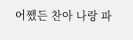어쨌든 찬아 나랑 파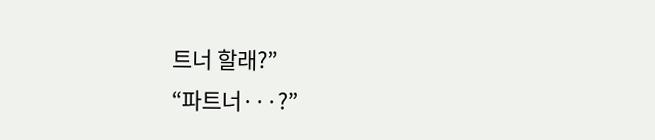트너 할래?”
“파트너···?”